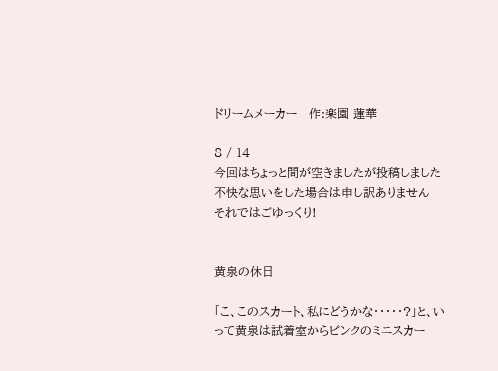ドリームメーカー   作:楽園 蓮華

8 / 14
今回はちょっと間が空きましたが投稿しました
不快な思いをした場合は申し訳ありません
それではごゆっくり!


黄泉の休日

「こ、このスカート、私にどうかな・・・・・?」と、いって黄泉は試着室からピンクのミニスカー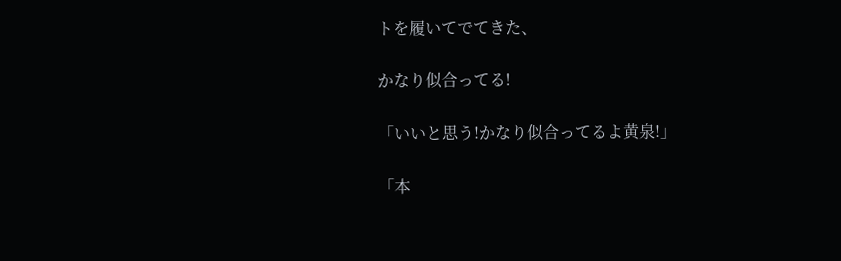トを履いてでてきた、

かなり似合ってる!

「いいと思う!かなり似合ってるよ黄泉!」

「本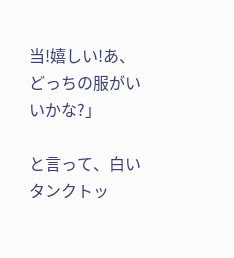当!嬉しい!あ、どっちの服がいいかな?」

と言って、白いタンクトッ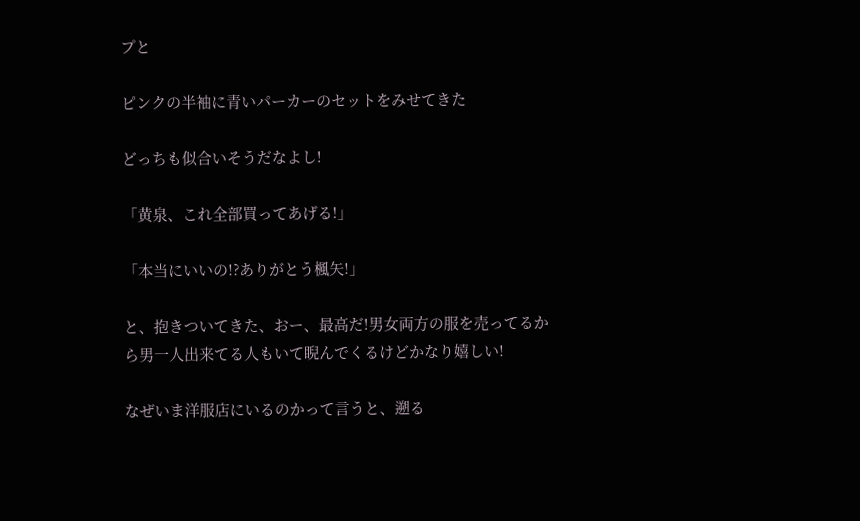プと

ピンクの半袖に青いパーカーのセットをみせてきた

どっちも似合いそうだなよし!

「黄泉、これ全部買ってあげる!」

「本当にいいの!?ありがとう楓矢!」

と、抱きついてきた、おー、最高だ!男女両方の服を売ってるから男一人出来てる人もいて睨んでくるけどかなり嬉しい!

なぜいま洋服店にいるのかって言うと、遡る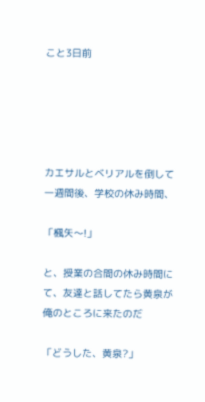こと3日前





カエサルとベリアルを倒して一週間後、学校の休み時間、

「楓矢〜!」

と、授業の合間の休み時間にて、友達と話してたら黄泉が俺のところに来たのだ

「どうした、黄泉?」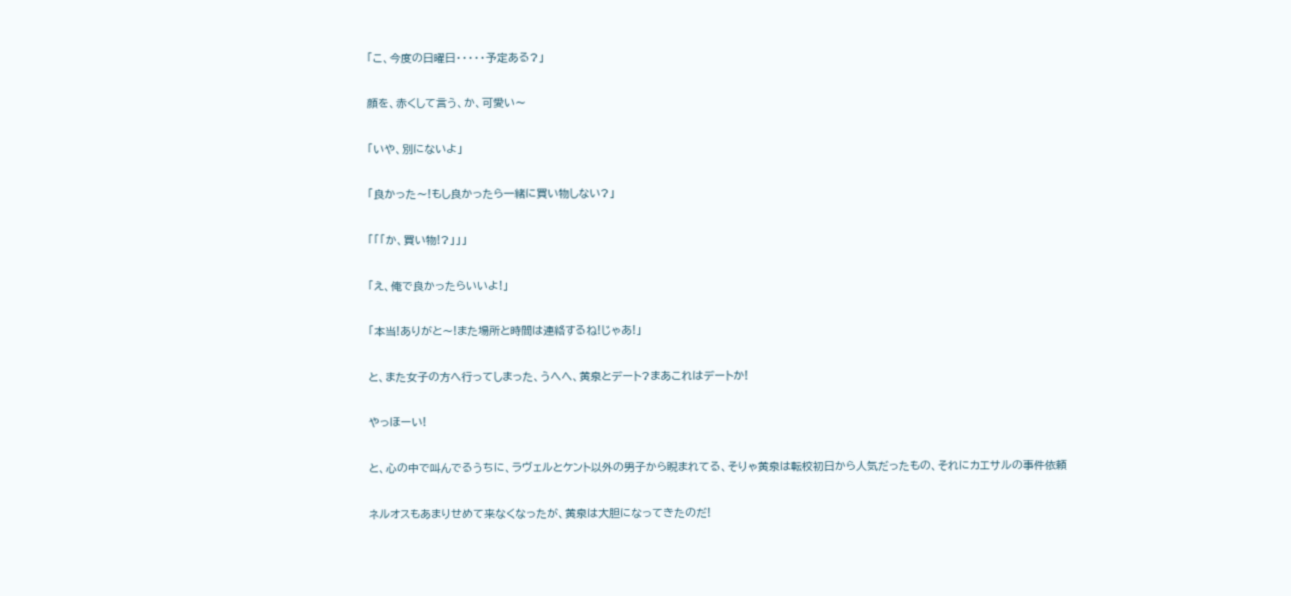「こ、今度の日曜日・・・・・予定ある?」

顔を、赤くして言う、か、可愛い〜

「いや、別にないよ」

「良かった〜!もし良かったら一緒に買い物しない?」

「「「か、買い物!?」」」

「え、俺で良かったらいいよ!」

「本当!ありがと〜!また場所と時間は連絡するね!じゃあ!」

と、また女子の方へ行ってしまった、うへへ、黄泉とデート?まあこれはデートか!

やっほーい!

と、心の中で叫んでるうちに、ラヴェルとケント以外の男子から睨まれてる、そりゃ黄泉は転校初日から人気だったもの、それにカエサルの事件依頼

ネルオスもあまりせめて来なくなったが、黄泉は大胆になってきたのだ!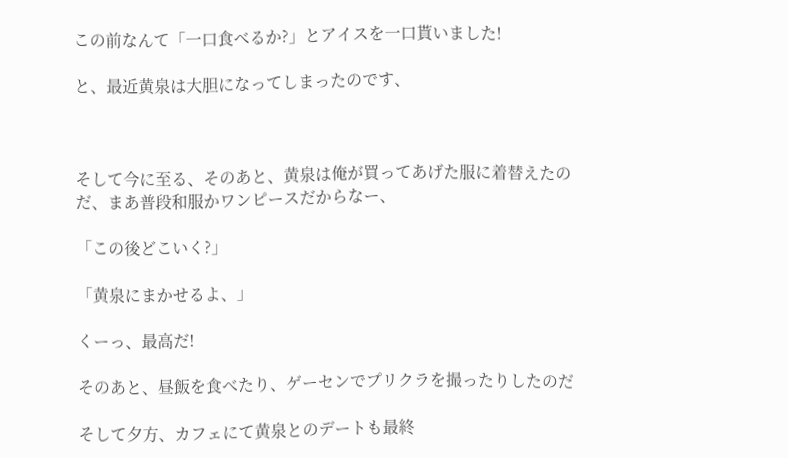この前なんて「一口食べるか?」とアイスを一口貰いました!

と、最近黄泉は大胆になってしまったのです、



そして今に至る、そのあと、黄泉は俺が買ってあげた服に着替えたのだ、まあ普段和服かワンピースだからなー、

「この後どこいく?」

「黄泉にまかせるよ、」

くーっ、最高だ!

そのあと、昼飯を食べたり、ゲーセンでプリクラを撮ったりしたのだ

そして夕方、カフェにて黄泉とのデートも最終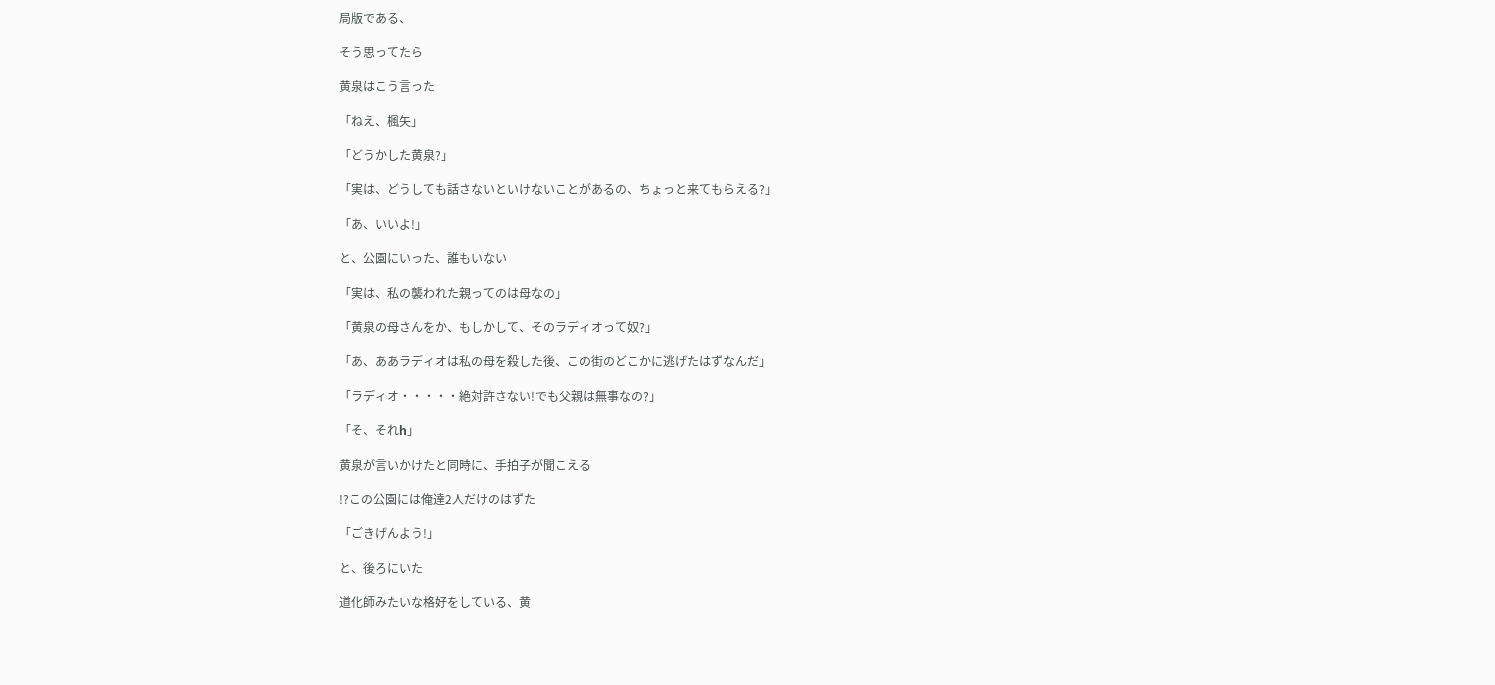局版である、

そう思ってたら

黄泉はこう言った

「ねえ、楓矢」

「どうかした黄泉?」

「実は、どうしても話さないといけないことがあるの、ちょっと来てもらえる?」

「あ、いいよ!」

と、公園にいった、誰もいない

「実は、私の襲われた親ってのは母なの」

「黄泉の母さんをか、もしかして、そのラディオって奴?」

「あ、ああラディオは私の母を殺した後、この街のどこかに逃げたはずなんだ」

「ラディオ・・・・・絶対許さない!でも父親は無事なの?」

「そ、それh」

黄泉が言いかけたと同時に、手拍子が聞こえる

!?この公園には俺達2人だけのはずた

「ごきげんよう!」

と、後ろにいた

道化師みたいな格好をしている、黄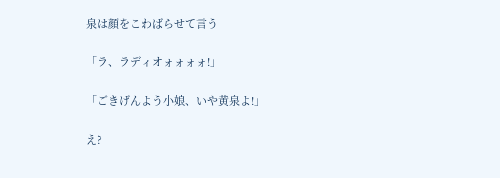泉は顔をこわばらせて言う

「ラ、ラディオォォォォ!」

「ごきげんよう小娘、いや黄泉よ!」

え?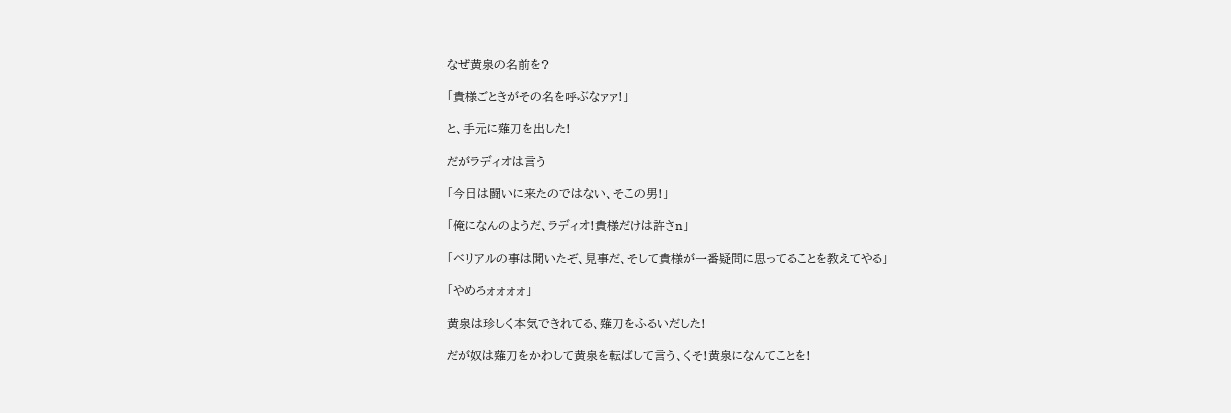なぜ黄泉の名前を?

「貴様ごときがその名を呼ぶなァァ!」

と、手元に薙刀を出した!

だがラディオは言う

「今日は闘いに来たのではない、そこの男!」

「俺になんのようだ、ラディオ!貴様だけは許さn」

「ベリアルの事は聞いたぞ、見事だ、そして貴様が一番疑問に思ってることを教えてやる」

「やめろォォォォ」

黄泉は珍しく本気できれてる、薙刀をふるいだした!

だが奴は薙刀をかわして黄泉を転ばして言う、くそ!黄泉になんてことを!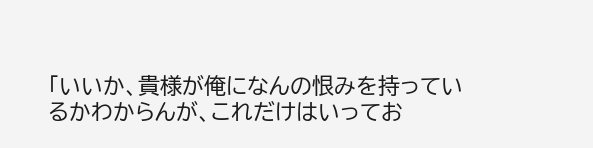「いいか、貴様が俺になんの恨みを持っているかわからんが、これだけはいってお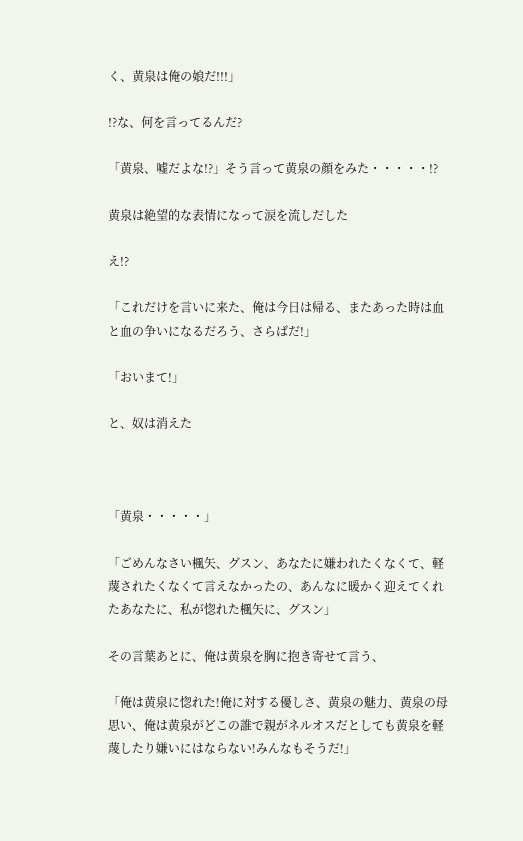く、黄泉は俺の娘だ!!!」

!?な、何を言ってるんだ?

「黄泉、嘘だよな!?」そう言って黄泉の顔をみた・・・・・!?

黄泉は絶望的な表情になって涙を流しだした

え!?

「これだけを言いに来た、俺は今日は帰る、またあった時は血と血の争いになるだろう、さらばだ!」

「おいまて!」

と、奴は消えた



「黄泉・・・・・」

「ごめんなさい楓矢、グスン、あなたに嫌われたくなくて、軽蔑されたくなくて言えなかったの、あんなに暖かく迎えてくれたあなたに、私が惚れた楓矢に、グスン」

その言葉あとに、俺は黄泉を胸に抱き寄せて言う、

「俺は黄泉に惚れた!俺に対する優しさ、黄泉の魅力、黄泉の母思い、俺は黄泉がどこの誰で親がネルオスだとしても黄泉を軽蔑したり嫌いにはならない!みんなもそうだ!」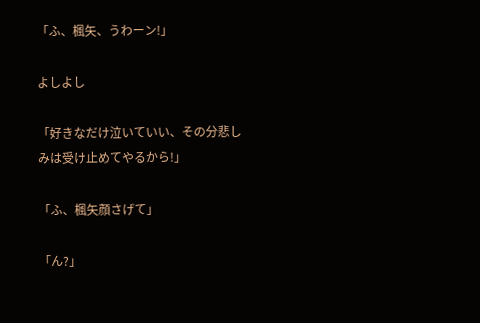「ふ、楓矢、うわーン!」

よしよし

「好きなだけ泣いていい、その分悲しみは受け止めてやるから!」

「ふ、楓矢顔さげて」

「ん?」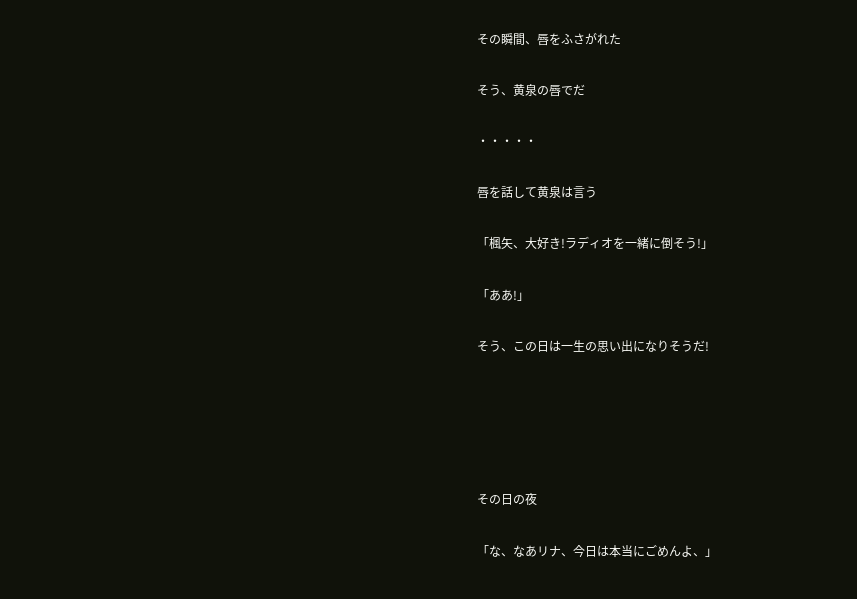その瞬間、唇をふさがれた

そう、黄泉の唇でだ

・・・・・

唇を話して黄泉は言う

「楓矢、大好き!ラディオを一緒に倒そう!」

「ああ!」

そう、この日は一生の思い出になりそうだ!





その日の夜

「な、なあリナ、今日は本当にごめんよ、」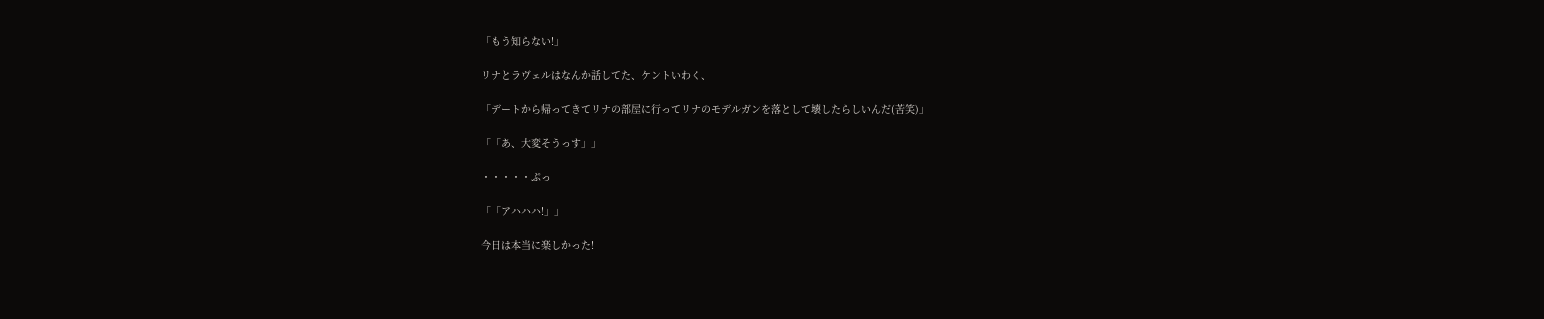「もう知らない!」

リナとラヴェルはなんか話してた、ケントいわく、

「デートから帰ってきてリナの部屋に行ってリナのモデルガンを落として壊したらしいんだ(苦笑)」

「「あ、大変そうっす」」

・・・・・ぷっ

「「アハハハ!」」

今日は本当に楽しかった!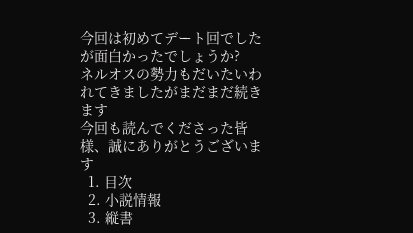今回は初めてデート回でしたが面白かったでしょうか?
ネルオスの勢力もだいたいわれてきましたがまだまだ続きます
今回も読んでくださった皆様、誠にありがとうございます
  1. 目次
  2. 小説情報
  3. 縦書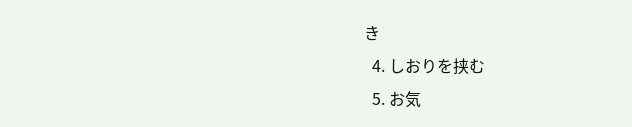き
  4. しおりを挟む
  5. お気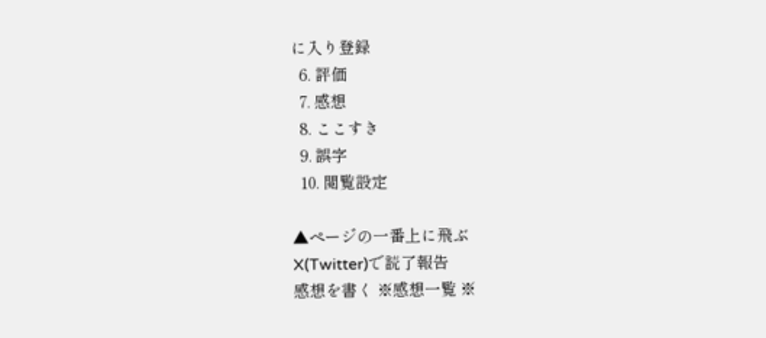に入り登録
  6. 評価
  7. 感想
  8. ここすき
  9. 誤字
  10. 閲覧設定

▲ページの一番上に飛ぶ
X(Twitter)で読了報告
感想を書く ※感想一覧 ※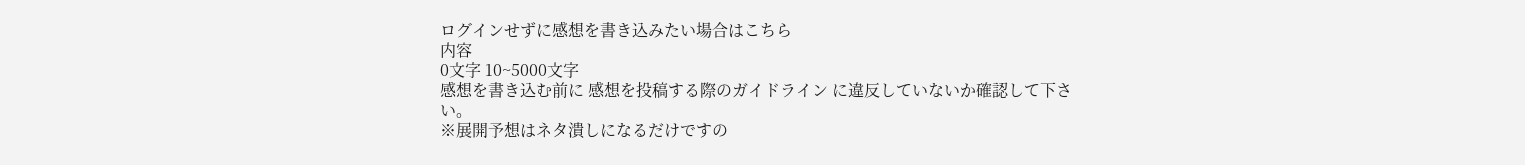ログインせずに感想を書き込みたい場合はこちら
内容
0文字 10~5000文字
感想を書き込む前に 感想を投稿する際のガイドライン に違反していないか確認して下さい。
※展開予想はネタ潰しになるだけですの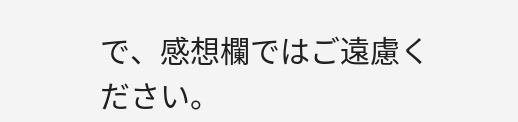で、感想欄ではご遠慮ください。